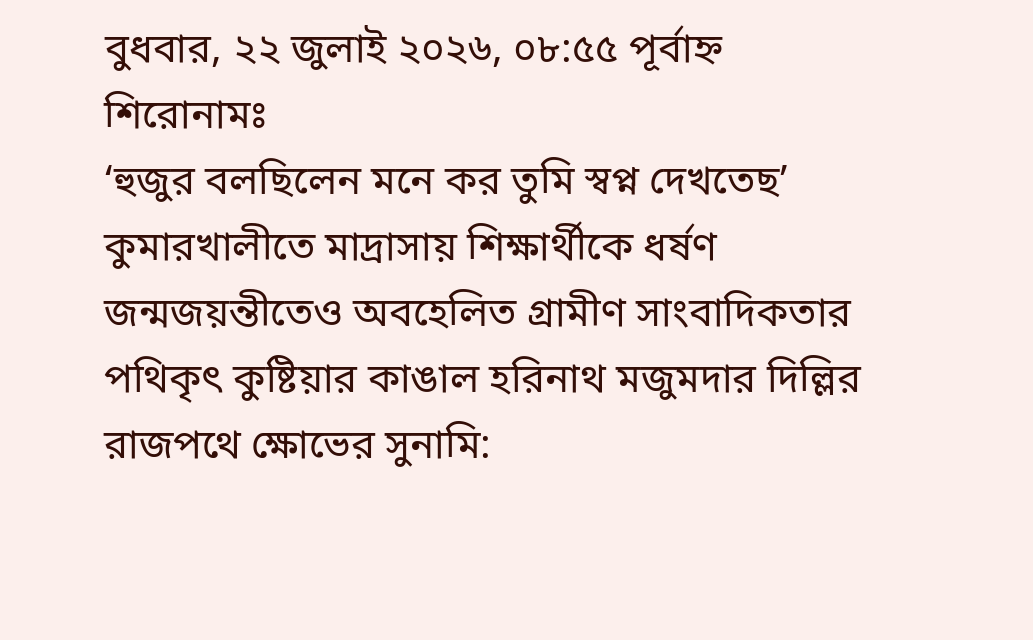বুধবার, ২২ জুলাই ২০২৬, ০৮:৫৫ পূর্বাহ্ন
শিরোনামঃ
‘হুজুর বলছিলেন মনে কর তুমি স্বপ্ন দেখতেছ’ কুমারখালীতে মাদ্রাসায় শিক্ষার্থীকে ধর্ষণ জন্মজয়ন্তীতেও অবহেলিত গ্রামীণ সাংবাদিকতার পথিকৃৎ কুষ্টিয়ার কাঙাল হরিনাথ মজুমদার দিল্লির রাজপথে ক্ষোভের সুনামি: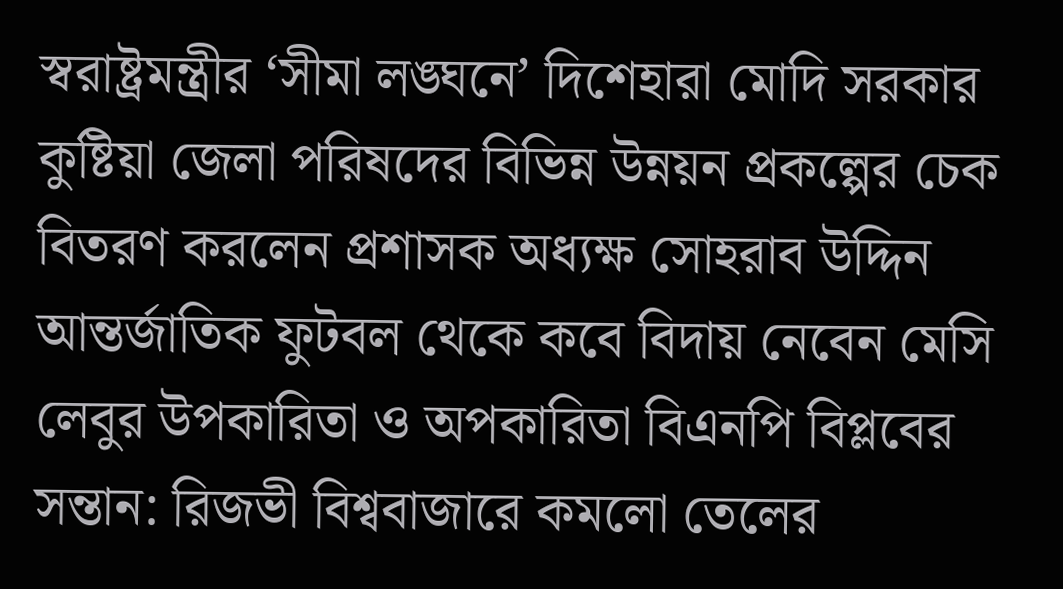স্বরাষ্ট্রমন্ত্রীর ‘সীমা লঙ্ঘনে’ দিশেহারা মোদি সরকার কুষ্টিয়া জেলা পরিষদের বিভিন্ন উন্নয়ন প্রকল্পের চেক বিতরণ করলেন প্রশাসক অধ্যক্ষ সোহরাব উদ্দিন আন্তর্জাতিক ফুটবল থেকে কবে বিদায় নেবেন মেসি লেবুর উপকারিতা ও অপকারিতা বিএনপি বিপ্লবের সন্তান: রিজভী বিশ্ববাজারে কমলো তেলের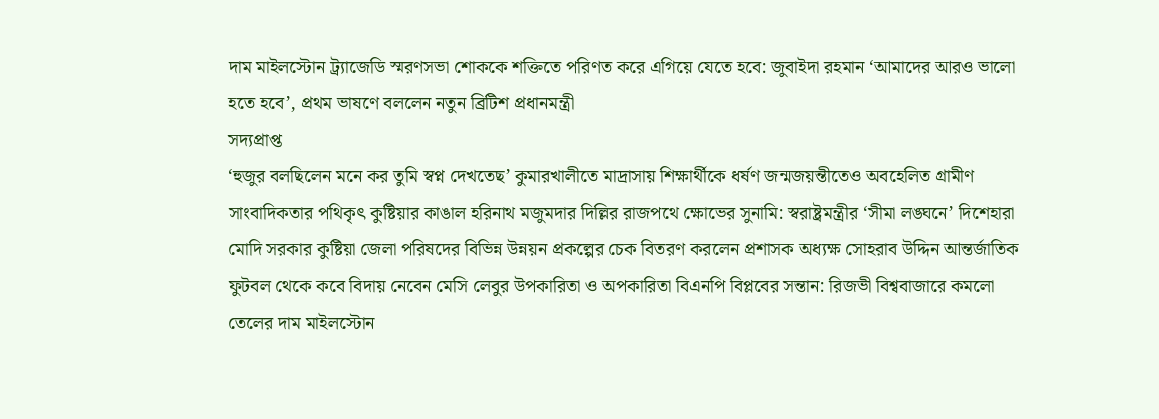দাম মাইলস্টোন ট্র্যাজেডি স্মরণসভা শোককে শক্তিতে পরিণত করে এগিয়ে যেতে হবে: জুবাইদা রহমান ‘আমাদের আরও ভালো হতে হবে’, প্রথম ভাষণে বললেন নতুন ব্রিটিশ প্রধানমন্ত্রী
সদ্যপ্রাপ্ত
‘হুজুর বলছিলেন মনে কর তুমি স্বপ্ন দেখতেছ’ কুমারখালীতে মাদ্রাসায় শিক্ষার্থীকে ধর্ষণ জন্মজয়ন্তীতেও অবহেলিত গ্রামীণ সাংবাদিকতার পথিকৃৎ কুষ্টিয়ার কাঙাল হরিনাথ মজুমদার দিল্লির রাজপথে ক্ষোভের সুনামি: স্বরাষ্ট্রমন্ত্রীর ‘সীমা লঙ্ঘনে’ দিশেহারা মোদি সরকার কুষ্টিয়া জেলা পরিষদের বিভিন্ন উন্নয়ন প্রকল্পের চেক বিতরণ করলেন প্রশাসক অধ্যক্ষ সোহরাব উদ্দিন আন্তর্জাতিক ফুটবল থেকে কবে বিদায় নেবেন মেসি লেবুর উপকারিতা ও অপকারিতা বিএনপি বিপ্লবের সন্তান: রিজভী বিশ্ববাজারে কমলো তেলের দাম মাইলস্টোন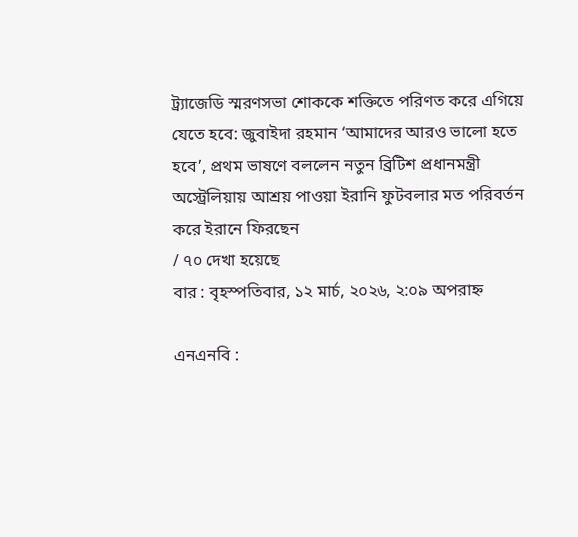ট্র্যাজেডি স্মরণসভা শোককে শক্তিতে পরিণত করে এগিয়ে যেতে হবে: জুবাইদা রহমান ‘আমাদের আরও ভালো হতে হবে’, প্রথম ভাষণে বললেন নতুন ব্রিটিশ প্রধানমন্ত্রী
অস্ট্রেলিয়ায় আশ্রয় পাওয়া ইরানি ফুটবলার মত পরিবর্তন করে ইরানে ফিরছেন
/ ৭০ দেখা হয়েছে
বার : বৃহস্পতিবার, ১২ মার্চ, ২০২৬, ২:০৯ অপরাহ্ন

এনএনবি :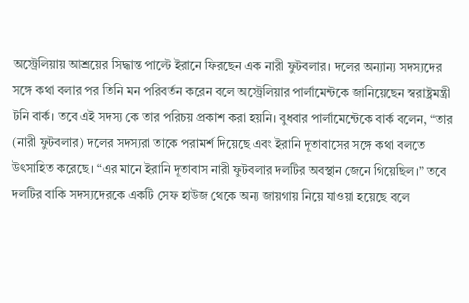অস্ট্রেলিয়ায় আশ্রয়ের সিদ্ধান্ত পাল্টে ইরানে ফিরছেন এক নারী ফুটবলার। দলের অন্যান্য সদস্যদের সঙ্গে কথা বলার পর তিনি মন পরিবর্তন করেন বলে অস্ট্রেলিয়ার পার্লামেন্টকে জানিয়েছেন স্বরাষ্ট্রমন্ত্রী টনি বার্ক। তবে এই সদস্য কে তার পরিচয় প্রকাশ করা হয়নি। বুধবার পার্লামেন্টেকে বার্ক বলেন, “তার (নারী ফুটবলার) দলের সদস্যরা তাকে পরামর্শ দিয়েছে এবং ইরানি দূতাবাসের সঙ্গে কথা বলতে উৎসাহিত করেছে। “এর মানে ইরানি দূতাবাস নারী ফুটবলার দলটির অবস্থান জেনে গিয়েছিল।” তবে দলটির বাকি সদস্যদেরকে একটি সেফ হাউজ থেকে অন্য জায়গায় নিয়ে যাওয়া হয়েছে বলে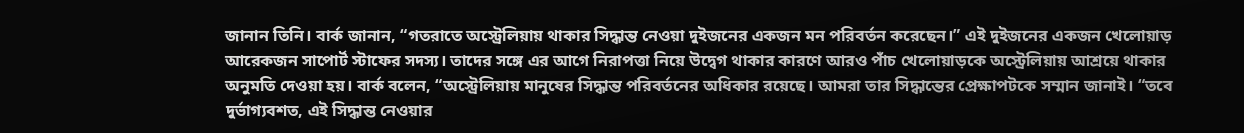জানান তিনি। বার্ক জানান, “গতরাতে অস্ট্রেলিয়ায় থাকার সিদ্ধান্ত নেওয়া দুইজনের একজন মন পরিবর্তন করেছেন।” এই দুইজনের একজন খেলোয়াড় আরেকজন সাপোর্ট স্টাফের সদস্য। তাদের সঙ্গে এর আগে নিরাপত্তা নিয়ে উদ্বেগ থাকার কারণে আরও পাঁচ খেলোয়াড়কে অস্ট্রেলিয়ায় আশ্রয়ে থাকার অনুমতি দেওয়া হয়। বার্ক বলেন, “অস্ট্রেলিয়ায় মানুষের সিদ্ধান্ত পরিবর্তনের অধিকার রয়েছে। আমরা তার সিদ্ধান্তের প্রেক্ষাপটকে সম্মান জানাই। “তবে দুর্ভাগ্যবশত, এই সিদ্ধান্ত নেওয়ার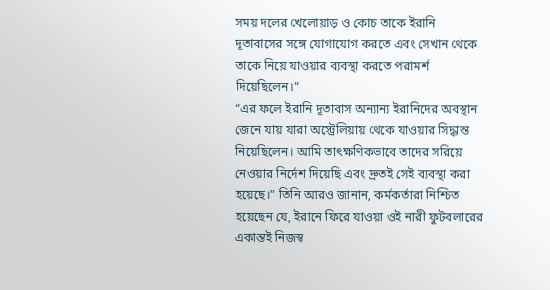সময় দলের খেলোয়াড় ও কোচ তাকে ইরানি দূতাবাসের সঙ্গে যোগাযোগ করতে এবং সেখান থেকে তাকে নিয়ে যাওয়ার ব্যবস্থা করতে পরামর্শ দিয়েছিলেন।”
“এর ফলে ইরানি দূতাবাস অন্যান্য ইরানিদের অবস্থান জেনে যায় যারা অস্ট্রেলিয়ায় থেকে যাওয়ার সিদ্ধান্ত নিয়েছিলেন। আমি তাৎক্ষণিকভাবে তাদের সরিয়ে নেওয়ার নির্দেশ দিয়েছি এবং দ্রুতই সেই ব্যবস্থা করা হয়েছে।” তিনি আরও জানান, কর্মকর্তারা নিশ্চিত হয়েছেন যে, ইরানে ফিরে যাওয়া ওই নারী ফুটবলারের একান্তই নিজস্ব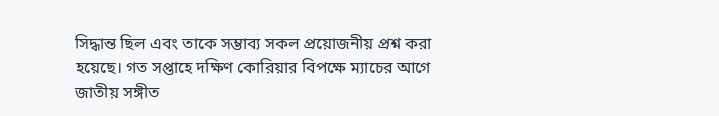সিদ্ধান্ত ছিল এবং তাকে সম্ভাব্য সকল প্রয়োজনীয় প্রশ্ন করা হয়েছে। গত সপ্তাহে দক্ষিণ কোরিয়ার বিপক্ষে ম্যাচের আগে জাতীয় সঙ্গীত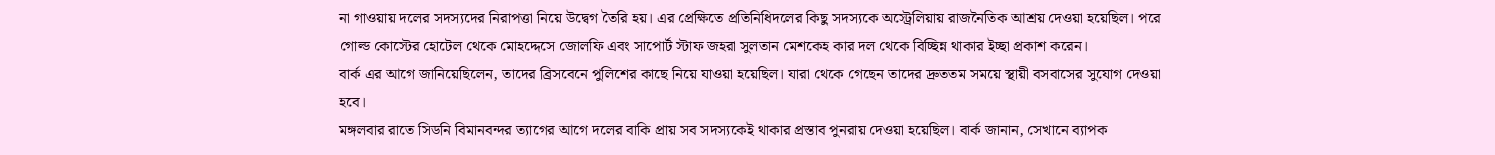না গাওয়ায় দলের সদস্যদের নিরাপত্তা নিয়ে উদ্বেগ তৈরি হয়। এর প্রেক্ষিতে প্রতিনিধিদলের কিছু সদস্যকে অস্ট্রেলিয়ায় রাজনৈতিক আশ্রয় দেওয়া হয়েছিল। পরে গোল্ড কোস্টের হোটেল থেকে মোহদ্দেসে জোলফি এবং সাপোর্ট স্টাফ জহরা সুলতান মেশকেহ কার দল থেকে বিচ্ছিন্ন থাকার ইচ্ছা প্রকাশ করেন।
বার্ক এর আগে জানিয়েছিলেন, তাদের ব্রিসবেনে পুলিশের কাছে নিয়ে যাওয়া হয়েছিল। যারা থেকে গেছেন তাদের দ্রুততম সময়ে স্থায়ী বসবাসের সুযোগ দেওয়া হবে।
মঙ্গলবার রাতে সিডনি বিমানবন্দর ত্যাগের আগে দলের বাকি প্রায় সব সদস্যকেই থাকার প্রস্তাব পুনরায় দেওয়া হয়েছিল। বার্ক জানান, সেখানে ব্যাপক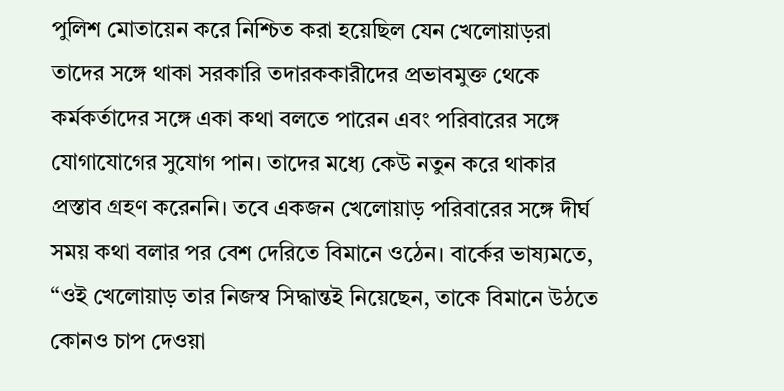পুলিশ মোতায়েন করে নিশ্চিত করা হয়েছিল যেন খেলোয়াড়রা তাদের সঙ্গে থাকা সরকারি তদারককারীদের প্রভাবমুক্ত থেকে কর্মকর্তাদের সঙ্গে একা কথা বলতে পারেন এবং পরিবারের সঙ্গে যোগাযোগের সুযোগ পান। তাদের মধ্যে কেউ নতুন করে থাকার প্রস্তাব গ্রহণ করেননি। তবে একজন খেলোয়াড় পরিবারের সঙ্গে দীর্ঘ সময় কথা বলার পর বেশ দেরিতে বিমানে ওঠেন। বার্কের ভাষ্যমতে, “ওই খেলোয়াড় তার নিজস্ব সিদ্ধান্তই নিয়েছেন, তাকে বিমানে উঠতে কোনও চাপ দেওয়া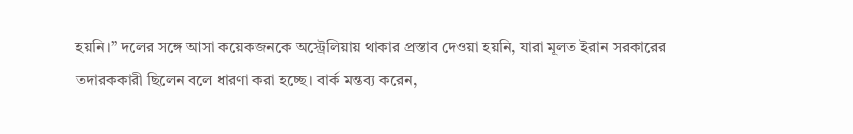হয়নি।” দলের সঙ্গে আসা কয়েকজনকে অস্ট্রেলিয়ায় থাকার প্রস্তাব দেওয়া হয়নি, যারা মূলত ইরান সরকারের তদারককারী ছিলেন বলে ধারণা করা হচ্ছে। বার্ক মন্তব্য করেন,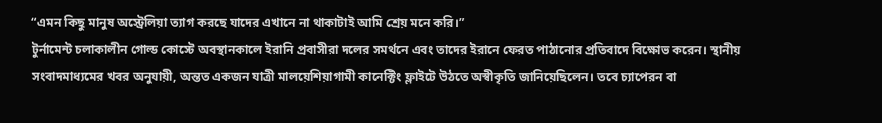“এমন কিছু মানুষ অস্ট্রেলিয়া ত্যাগ করছে যাদের এখানে না থাকাটাই আমি শ্রেয় মনে করি।”
টুর্নামেন্ট চলাকালীন গোল্ড কোস্টে অবস্থানকালে ইরানি প্রবাসীরা দলের সমর্থনে এবং তাদের ইরানে ফেরত পাঠানোর প্রতিবাদে বিক্ষোভ করেন। স্থানীয় সংবাদমাধ্যমের খবর অনুযায়ী, অন্তত একজন যাত্রী মালয়েশিয়াগামী কানেক্টিং ফ্লাইটে উঠতে অস্বীকৃতি জানিয়েছিলেন। তবে চ্যাপেরন বা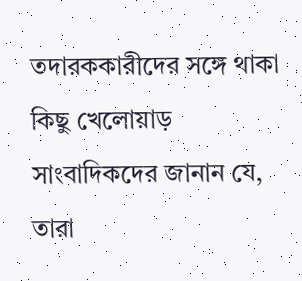তদারককারীদের সঙ্গে থাকা কিছু খেলোয়াড় সাংবাদিকদের জানান যে, তারা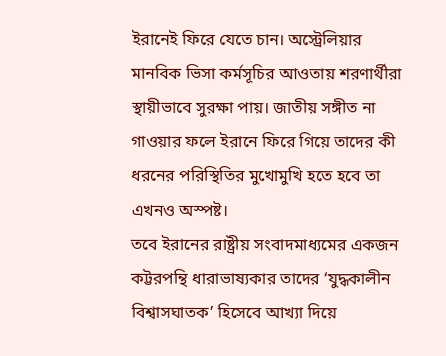ইরানেই ফিরে যেতে চান। অস্ট্রেলিয়ার মানবিক ভিসা কর্মসূচির আওতায় শরণার্থীরা স্থায়ীভাবে সুরক্ষা পায়। জাতীয় সঙ্গীত না গাওয়ার ফলে ইরানে ফিরে গিয়ে তাদের কী ধরনের পরিস্থিতির মুখোমুখি হতে হবে তা এখনও অস্পষ্ট।
তবে ইরানের রাষ্ট্রীয় সংবাদমাধ্যমের একজন কট্টরপন্থি ধারাভাষ্যকার তাদের ‘যুদ্ধকালীন বিশ্বাসঘাতক’ হিসেবে আখ্যা দিয়ে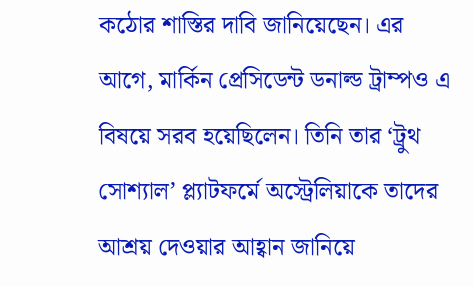কঠোর শাস্তির দাবি জানিয়েছেন। এর আগে, মার্কিন প্রেসিডেন্ট ডনাল্ড ট্রাম্পও এ বিষয়ে সরব হয়েছিলেন। তিনি তার ‘ট্রুথ সোশ্যাল’ প্ল্যাটফর্মে অস্ট্রেলিয়াকে তাদের আশ্রয় দেওয়ার আহ্বান জানিয়ে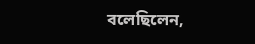বলেছিলেন,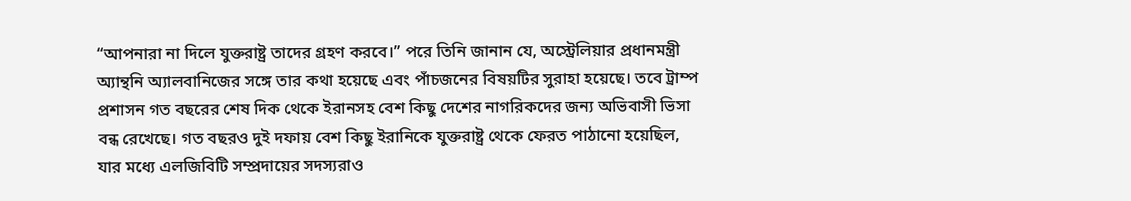“আপনারা না দিলে যুক্তরাষ্ট্র তাদের গ্রহণ করবে।” পরে তিনি জানান যে, অস্ট্রেলিয়ার প্রধানমন্ত্রী অ্যান্থনি অ্যালবানিজের সঙ্গে তার কথা হয়েছে এবং পাঁচজনের বিষয়টির সুরাহা হয়েছে। তবে ট্রাম্প প্রশাসন গত বছরের শেষ দিক থেকে ইরানসহ বেশ কিছু দেশের নাগরিকদের জন্য অভিবাসী ভিসা বন্ধ রেখেছে। গত বছরও দুই দফায় বেশ কিছু ইরানিকে যুক্তরাষ্ট্র থেকে ফেরত পাঠানো হয়েছিল, যার মধ্যে এলজিবিটি সম্প্রদায়ের সদস্যরাও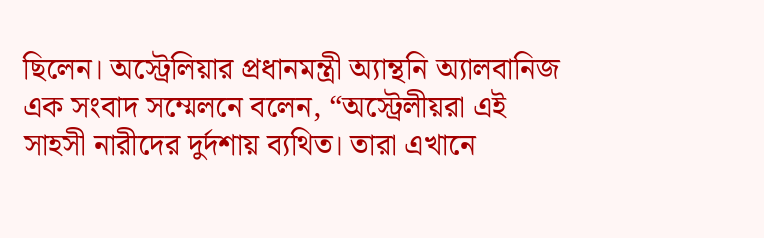ছিলেন। অস্ট্রেলিয়ার প্রধানমন্ত্রী অ্যান্থনি অ্যালবানিজ এক সংবাদ সম্মেলনে বলেন, “অস্ট্রেলীয়রা এই সাহসী নারীদের দুর্দশায় ব্যথিত। তারা এখানে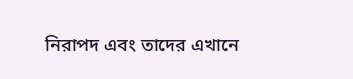নিরাপদ এবং তাদের এখানে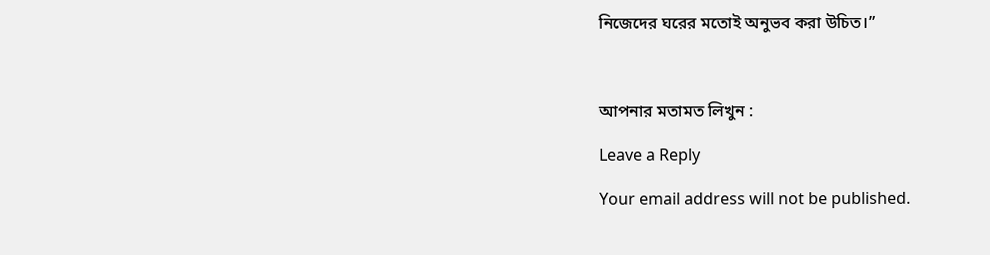নিজেদের ঘরের মতোই অনুভব করা উচিত।”



আপনার মতামত লিখুন :

Leave a Reply

Your email address will not be published.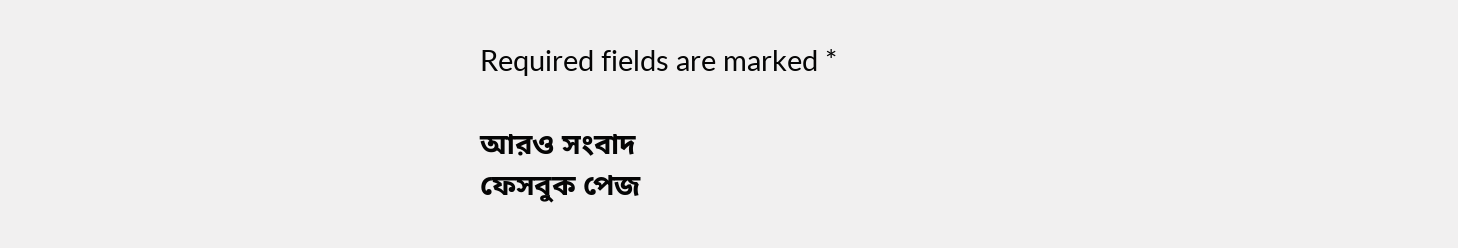Required fields are marked *

আরও সংবাদ
ফেসবুক পেজ